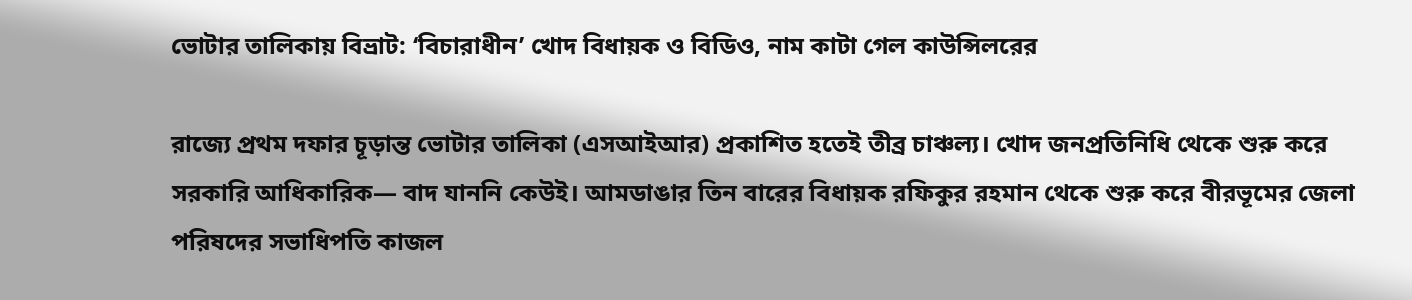ভোটার তালিকায় বিভ্রাট: ‘বিচারাধীন’ খোদ বিধায়ক ও বিডিও, নাম কাটা গেল কাউন্সিলরের

রাজ্যে প্রথম দফার চূড়ান্ত ভোটার তালিকা (এসআইআর) প্রকাশিত হতেই তীব্র চাঞ্চল্য। খোদ জনপ্রতিনিধি থেকে শুরু করে সরকারি আধিকারিক— বাদ যাননি কেউই। আমডাঙার তিন বারের বিধায়ক রফিকুর রহমান থেকে শুরু করে বীরভূমের জেলা পরিষদের সভাধিপতি কাজল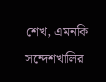শেখ, এমনকি সন্দেশখালির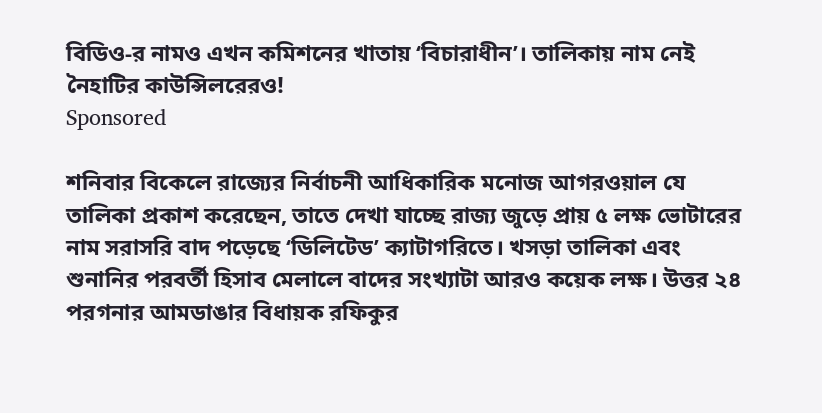বিডিও-র নামও এখন কমিশনের খাতায় ‘বিচারাধীন’। তালিকায় নাম নেই নৈহাটির কাউন্সিলরেরও!
Sponsored

শনিবার বিকেলে রাজ্যের নির্বাচনী আধিকারিক মনোজ আগরওয়াল যে তালিকা প্রকাশ করেছেন, তাতে দেখা যাচ্ছে রাজ্য জুড়ে প্রায় ৫ লক্ষ ভোটারের নাম সরাসরি বাদ পড়েছে ‘ডিলিটেড’ ক্যাটাগরিতে। খসড়া তালিকা এবং শুনানির পরবর্তী হিসাব মেলালে বাদের সংখ্যাটা আরও কয়েক লক্ষ। উত্তর ২৪ পরগনার আমডাঙার বিধায়ক রফিকুর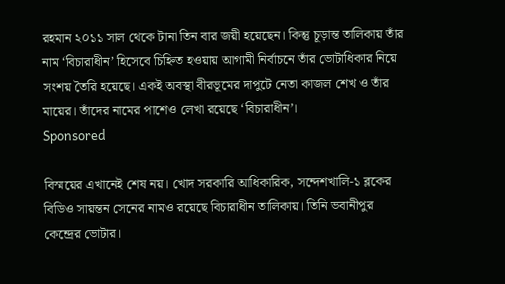রহমান ২০১১ সাল থেকে টানা তিন বার জয়ী হয়েছেন। কিন্তু চূড়ান্ত তালিকায় তাঁর নাম ‘বিচারাধীন’ হিসেবে চিহ্নিত হওয়ায় আগামী নির্বাচনে তাঁর ভোটাধিকার নিয়ে সংশয় তৈরি হয়েছে। একই অবস্থা বীরভূমের দাপুটে নেতা কাজল শেখ ও তাঁর মায়ের। তাঁদের নামের পাশেও লেখা রয়েছে ‘বিচারাধীন’।
Sponsored

বিস্ময়ের এখানেই শেষ নয়। খোদ সরকারি আধিকারিক, সন্দেশখালি-১ ব্লকের বিডিও সায়ন্তন সেনের নামও রয়েছে বিচারাধীন তালিকায়। তিনি ভবানীপুর কেন্দ্রের ভোটার।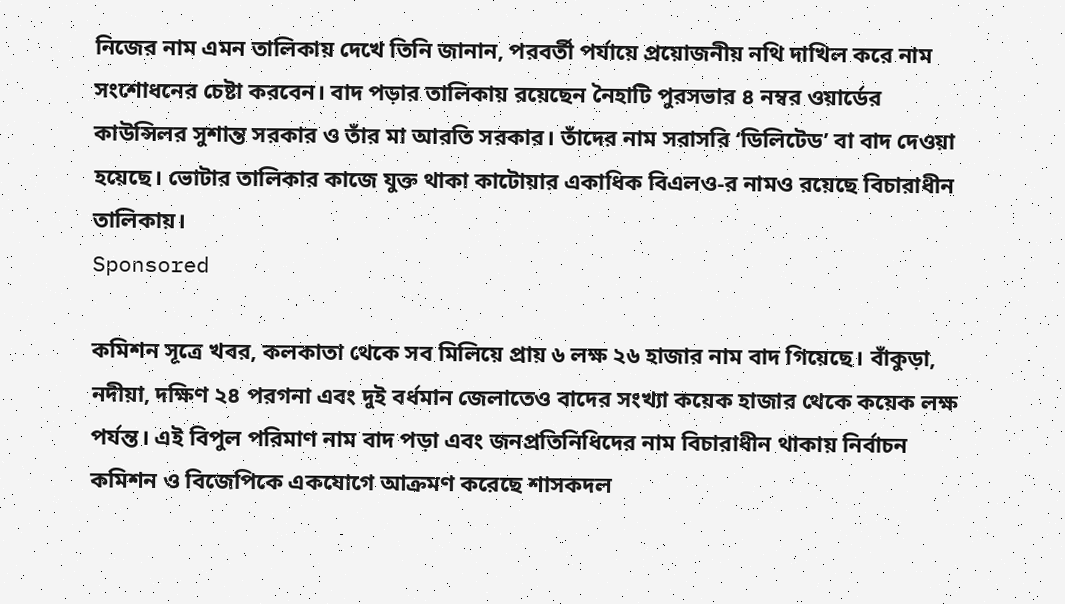নিজের নাম এমন তালিকায় দেখে তিনি জানান, পরবর্তী পর্যায়ে প্রয়োজনীয় নথি দাখিল করে নাম সংশোধনের চেষ্টা করবেন। বাদ পড়ার তালিকায় রয়েছেন নৈহাটি পুরসভার ৪ নম্বর ওয়ার্ডের কাউন্সিলর সুশান্ত সরকার ও তাঁর মা আরতি সরকার। তাঁদের নাম সরাসরি ‘ডিলিটেড’ বা বাদ দেওয়া হয়েছে। ভোটার তালিকার কাজে যুক্ত থাকা কাটোয়ার একাধিক বিএলও-র নামও রয়েছে বিচারাধীন তালিকায়।
Sponsored

কমিশন সূত্রে খবর, কলকাতা থেকে সব মিলিয়ে প্রায় ৬ লক্ষ ২৬ হাজার নাম বাদ গিয়েছে। বাঁকুড়া, নদীয়া, দক্ষিণ ২৪ পরগনা এবং দুই বর্ধমান জেলাতেও বাদের সংখ্যা কয়েক হাজার থেকে কয়েক লক্ষ পর্যন্ত। এই বিপুল পরিমাণ নাম বাদ পড়া এবং জনপ্রতিনিধিদের নাম বিচারাধীন থাকায় নির্বাচন কমিশন ও বিজেপিকে একযোগে আক্রমণ করেছে শাসকদল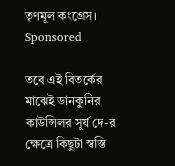তৃণমূল কংগ্রেস।
Sponsored

তবে এই বিতর্কের মাঝেই ডানকুনির কাউন্সিলর সূর্য দে-র ক্ষেত্রে কিছুটা স্বস্তি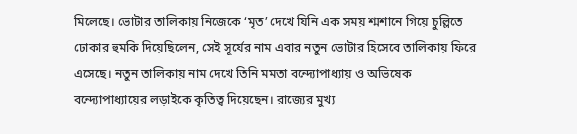মিলেছে। ভোটার তালিকায় নিজেকে ‘মৃত’ দেখে যিনি এক সময় শ্মশানে গিয়ে চুল্লিতে ঢোকার হুমকি দিয়েছিলেন, সেই সূর্যের নাম এবার নতুন ভোটার হিসেবে তালিকায় ফিরে এসেছে। নতুন তালিকায় নাম দেখে তিনি মমতা বন্দ্যোপাধ্যায় ও অভিষেক বন্দ্যোপাধ্যায়ের লড়াইকে কৃতিত্ব দিয়েছেন। রাজ্যের মুখ্য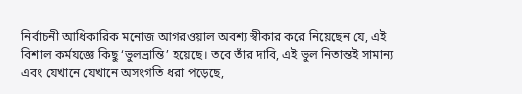নির্বাচনী আধিকারিক মনোজ আগরওয়াল অবশ্য স্বীকার করে নিয়েছেন যে, এই বিশাল কর্মযজ্ঞে কিছু ‘ভুলভ্রান্তি’ হয়েছে। তবে তাঁর দাবি, এই ভুল নিতান্তই সামান্য এবং যেখানে যেখানে অসংগতি ধরা পড়েছে,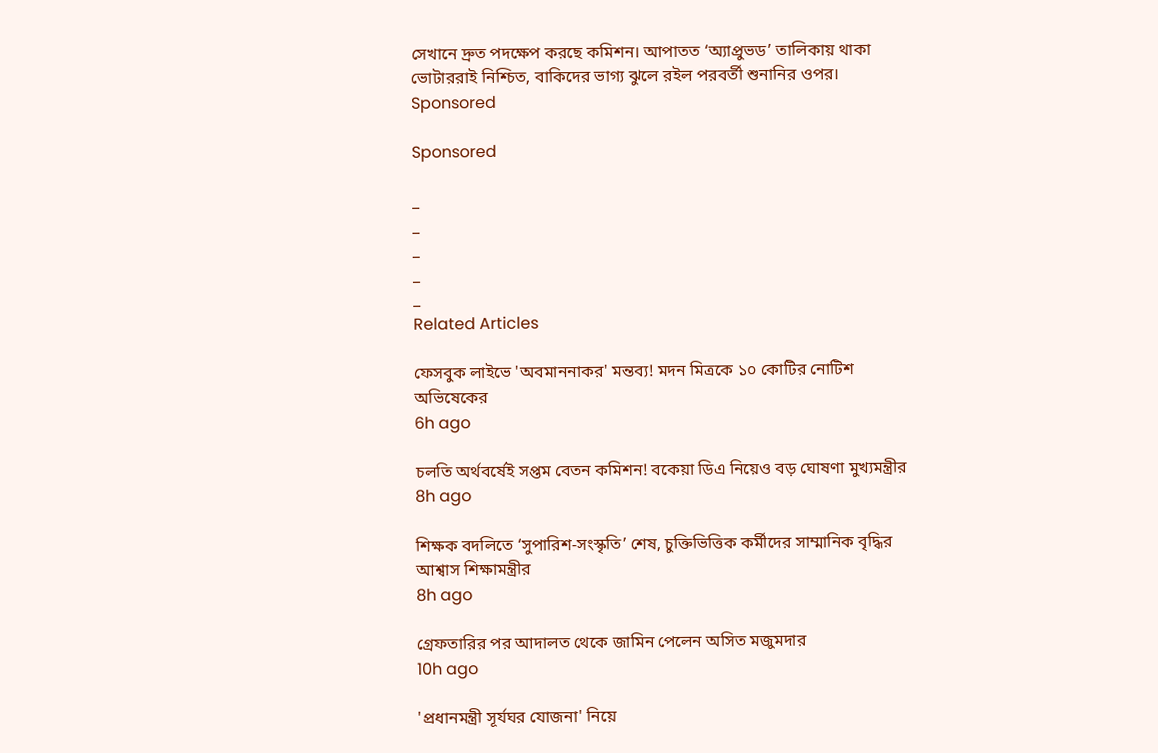সেখানে দ্রুত পদক্ষেপ করছে কমিশন। আপাতত ‘অ্যাপ্রুভড’ তালিকায় থাকা ভোটাররাই নিশ্চিত, বাকিদের ভাগ্য ঝুলে রইল পরবর্তী শুনানির ওপর।
Sponsored

Sponsored

_
_
_
_
_
Related Articles

ফেসবুক লাইভে 'অবমাননাকর' মন্তব্য! মদন মিত্রকে ১০ কোটির নোটিশ অভিষেকের
6h ago

চলতি অর্থবর্ষেই সপ্তম বেতন কমিশন! বকেয়া ডিএ নিয়েও বড় ঘোষণা মুখ্যমন্ত্রীর
8h ago

শিক্ষক বদলিতে ‘সুপারিশ-সংস্কৃতি’ শেষ, চুক্তিভিত্তিক কর্মীদের সাম্মানিক বৃদ্ধির আশ্বাস শিক্ষামন্ত্রীর
8h ago

গ্রেফতারির পর আদালত থেকে জামিন পেলেন অসিত মজুমদার
10h ago

'প্রধানমন্ত্রী সূর্যঘর যোজনা' নিয়ে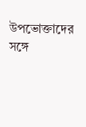উপভোক্তাদের সঙ্গে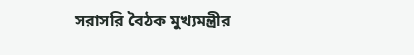সরাসরি বৈঠক মুখ্যমন্ত্রীর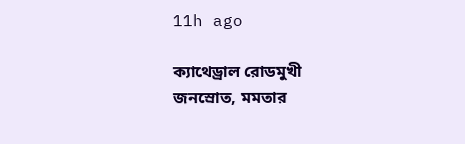11h ago

ক্যাথেড্রাল রোডমুখী জনস্রোত, মমতার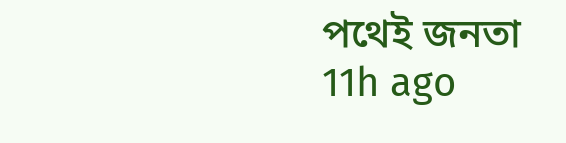পথেই জনতা
11h ago